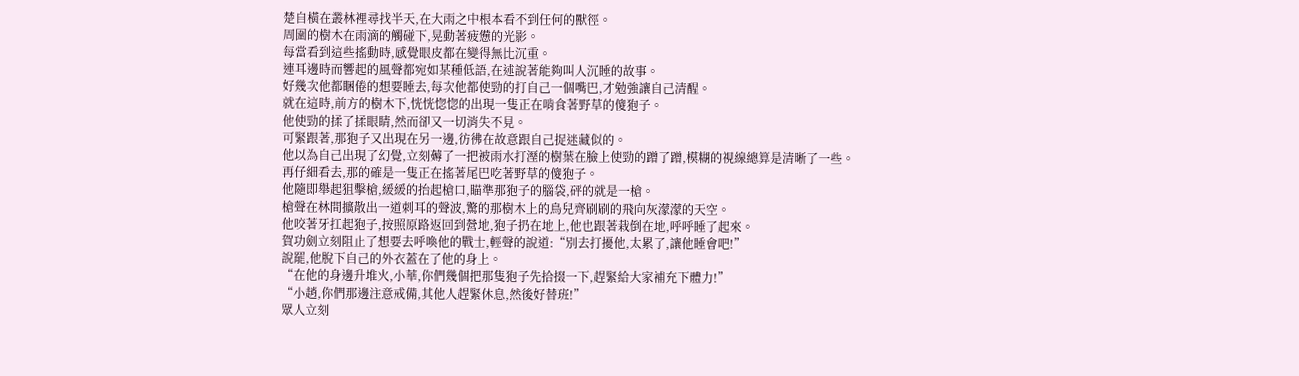楚自橫在叢林裡尋找半天,在大雨之中根本看不到任何的獸徑。
周圍的樹木在雨滴的觸碰下,晃動著疲憊的光影。
每當看到這些搖動時,感覺眼皮都在變得無比沉重。
連耳邊時而響起的風聲都宛如某種低語,在述說著能夠叫人沉睡的故事。
好幾次他都睏倦的想要睡去,每次他都使勁的打自己一個嘴巴,才勉強讓自己清醒。
就在這時,前方的樹木下,恍恍惚惚的出現一隻正在啃食著野草的傻狍子。
他使勁的揉了揉眼睛,然而卻又一切消失不見。
可緊跟著,那狍子又出現在另一邊,彷彿在故意跟自己捉迷藏似的。
他以為自己出現了幻覺,立刻薅了一把被雨水打溼的樹葉在臉上使勁的蹭了蹭,模糊的視線總算是清晰了一些。
再仔細看去,那的確是一隻正在搖著尾巴吃著野草的傻狍子。
他隨即舉起狙擊槍,緩緩的抬起槍口,瞄準那狍子的腦袋,砰的就是一槍。
槍聲在林間擴散出一道刺耳的聲波,驚的那樹木上的鳥兒齊刷刷的飛向灰濛濛的天空。
他咬著牙扛起狍子,按照原路返回到營地,狍子扔在地上,他也跟著栽倒在地,呼呼睡了起來。
賀功劍立刻阻止了想要去呼喚他的戰士,輕聲的說道:“別去打擾他,太累了,讓他睡會吧!”
說罷,他脫下自己的外衣蓋在了他的身上。
“在他的身邊升堆火,小華,你們幾個把那隻狍子先拾掇一下,趕緊給大家補充下體力!”
“小趙,你們那邊注意戒備,其他人趕緊休息,然後好替班!”
眾人立刻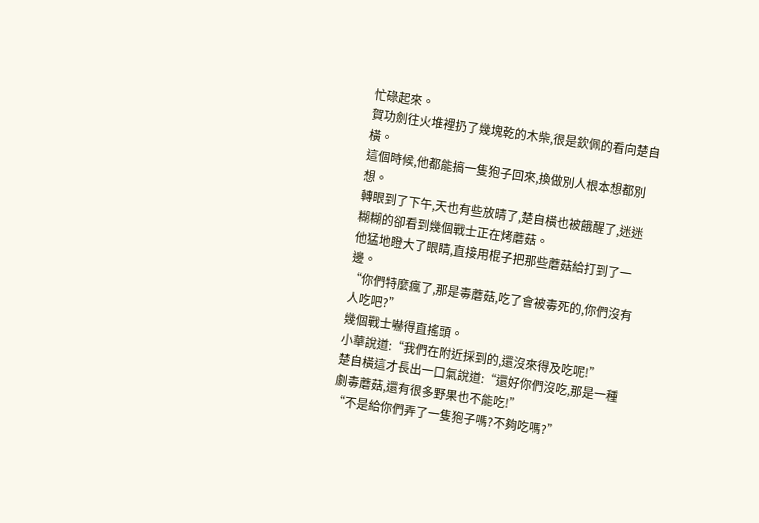忙碌起來。
賀功劍往火堆裡扔了幾塊乾的木柴,很是欽佩的看向楚自橫。
這個時候,他都能搞一隻狍子回來,換做別人根本想都別想。
轉眼到了下午,天也有些放晴了,楚自橫也被餓醒了,迷迷糊糊的卻看到幾個戰士正在烤蘑菇。
他猛地瞪大了眼睛,直接用棍子把那些蘑菇給打到了一邊。
“你們特麼瘋了,那是毒蘑菇,吃了會被毒死的,你們沒有人吃吧?”
幾個戰士嚇得直搖頭。
小華說道:“我們在附近採到的,還沒來得及吃呢!”
楚自橫這才長出一口氣說道:“還好你們沒吃,那是一種劇毒蘑菇,還有很多野果也不能吃!”
“不是給你們弄了一隻狍子嗎?不夠吃嗎?”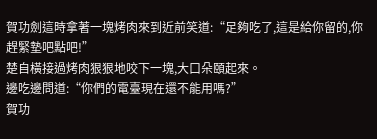賀功劍這時拿著一塊烤肉來到近前笑道:“足夠吃了,這是給你留的,你趕緊墊吧點吧!”
楚自橫接過烤肉狠狠地咬下一塊,大口朵頤起來。
邊吃邊問道:“你們的電臺現在還不能用嗎?”
賀功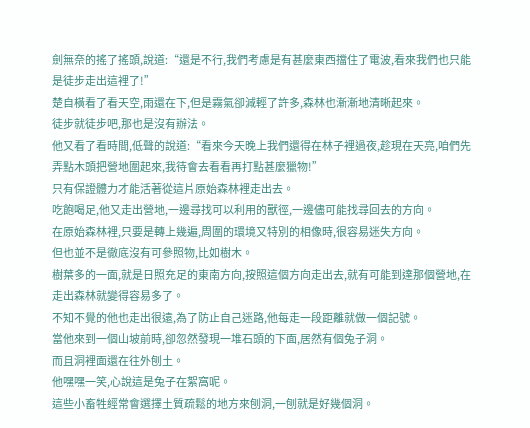劍無奈的搖了搖頭,說道:“還是不行,我們考慮是有甚麼東西擋住了電波,看來我們也只能是徒步走出這裡了!”
楚自橫看了看天空,雨還在下,但是霧氣卻減輕了許多,森林也漸漸地清晰起來。
徒步就徒步吧,那也是沒有辦法。
他又看了看時間,低聲的說道:“看來今天晚上我們還得在林子裡過夜,趁現在天亮,咱們先弄點木頭把營地圍起來,我待會去看看再打點甚麼獵物!”
只有保證體力才能活著從這片原始森林裡走出去。
吃飽喝足,他又走出營地,一邊尋找可以利用的獸徑,一邊儘可能找尋回去的方向。
在原始森林裡,只要是轉上幾遍,周圍的環境又特別的相像時,很容易迷失方向。
但也並不是徹底沒有可參照物,比如樹木。
樹葉多的一面,就是日照充足的東南方向,按照這個方向走出去,就有可能到達那個營地,在走出森林就變得容易多了。
不知不覺的他也走出很遠,為了防止自己迷路,他每走一段距離就做一個記號。
當他來到一個山坡前時,卻忽然發現一堆石頭的下面,居然有個兔子洞。
而且洞裡面還在往外刨土。
他嘿嘿一笑,心說這是兔子在絮窩呢。
這些小畜牲經常會選擇土質疏鬆的地方來刨洞,一刨就是好幾個洞。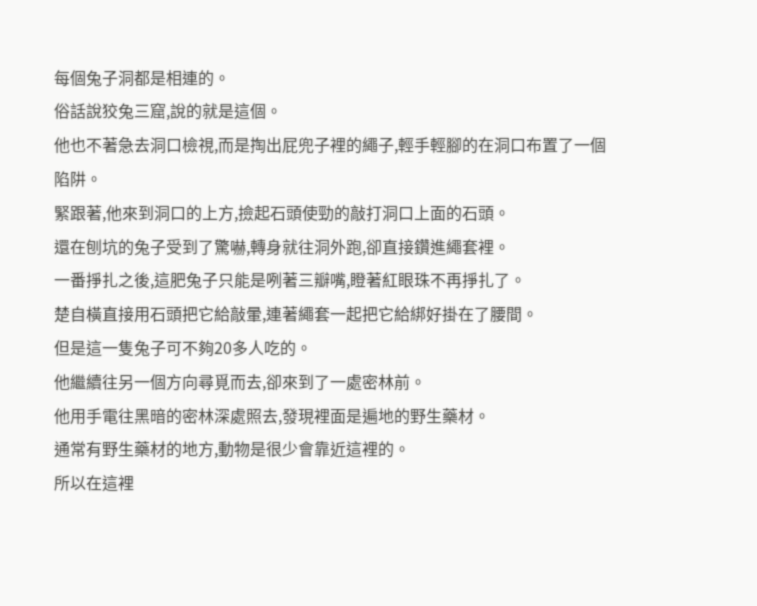每個兔子洞都是相連的。
俗話說狡兔三窟,說的就是這個。
他也不著急去洞口檢視,而是掏出屁兜子裡的繩子,輕手輕腳的在洞口布置了一個陷阱。
緊跟著,他來到洞口的上方,撿起石頭使勁的敲打洞口上面的石頭。
還在刨坑的兔子受到了驚嚇,轉身就往洞外跑,卻直接鑽進繩套裡。
一番掙扎之後,這肥兔子只能是咧著三瓣嘴,瞪著紅眼珠不再掙扎了。
楚自橫直接用石頭把它給敲暈,連著繩套一起把它給綁好掛在了腰間。
但是這一隻兔子可不夠20多人吃的。
他繼續往另一個方向尋覓而去,卻來到了一處密林前。
他用手電往黑暗的密林深處照去,發現裡面是遍地的野生藥材。
通常有野生藥材的地方,動物是很少會靠近這裡的。
所以在這裡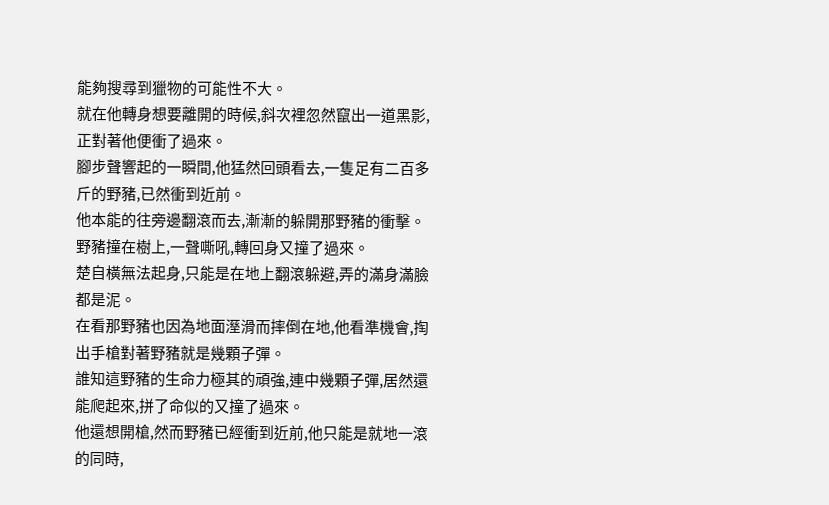能夠搜尋到獵物的可能性不大。
就在他轉身想要離開的時候,斜次裡忽然竄出一道黑影,正對著他便衝了過來。
腳步聲響起的一瞬間,他猛然回頭看去,一隻足有二百多斤的野豬,已然衝到近前。
他本能的往旁邊翻滾而去,漸漸的躲開那野豬的衝擊。
野豬撞在樹上,一聲嘶吼,轉回身又撞了過來。
楚自橫無法起身,只能是在地上翻滾躲避,弄的滿身滿臉都是泥。
在看那野豬也因為地面溼滑而摔倒在地,他看準機會,掏出手槍對著野豬就是幾顆子彈。
誰知這野豬的生命力極其的頑強,連中幾顆子彈,居然還能爬起來,拼了命似的又撞了過來。
他還想開槍,然而野豬已經衝到近前,他只能是就地一滾的同時,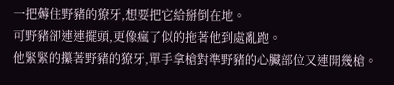一把薅住野豬的獠牙,想要把它給掰倒在地。
可野豬卻連連擺頭,更像瘋了似的拖著他到處亂跑。
他緊緊的攥著野豬的獠牙,單手拿槍對準野豬的心臟部位又連開幾槍。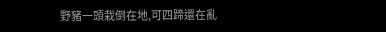野豬一頭栽倒在地,可四蹄還在亂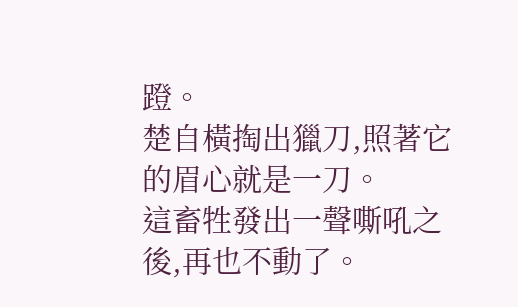蹬。
楚自橫掏出獵刀,照著它的眉心就是一刀。
這畜牲發出一聲嘶吼之後,再也不動了。